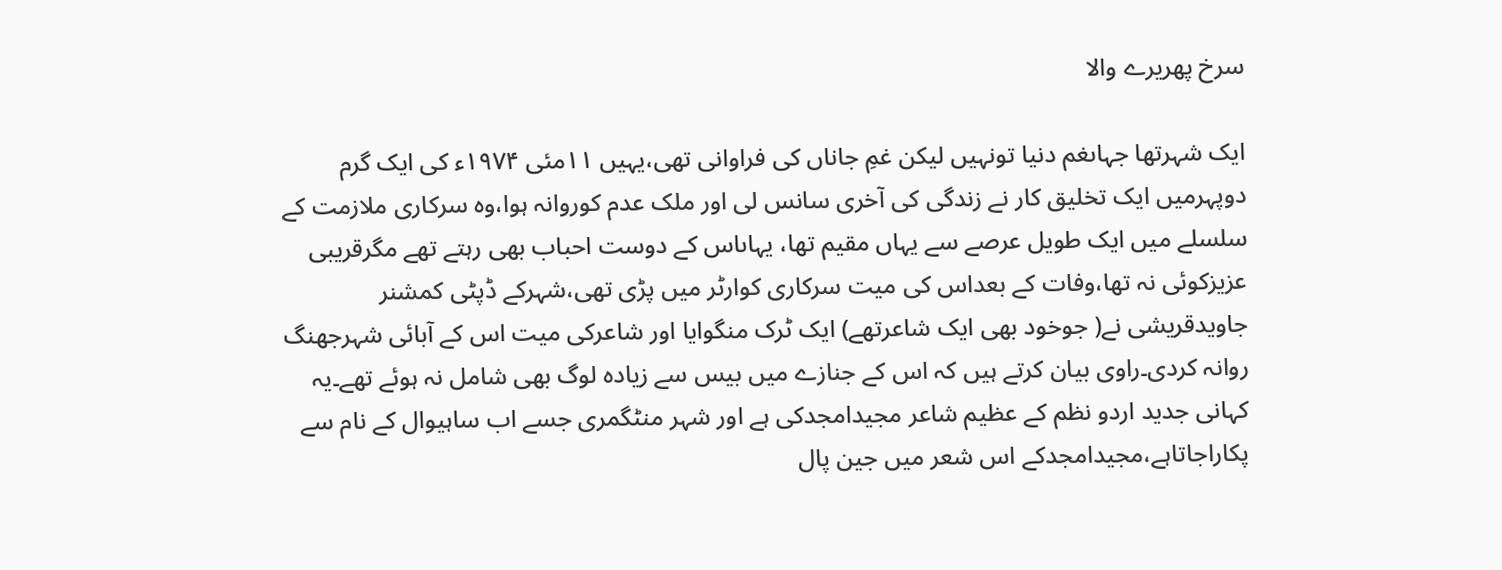سرخ پھریرے والا

ایک شہرتھا جہاںغم دنیا تونہیں لیکن غمِ جاناں کی فراوانی تھی،یہیں ۱۱مئی ۱۹۷۴ء کی ایک گرم دوپہرمیں ایک تخلیق کار نے زندگی کی آخری سانس لی اور ملک عدم کوروانہ ہوا،وہ سرکاری ملازمت کے سلسلے میں ایک طویل عرصے سے یہاں مقیم تھا، یہاںاس کے دوست احباب بھی رہتے تھے مگرقریبی عزیزکوئی نہ تھا،وفات کے بعداس کی میت سرکاری کوارٹر میں پڑی تھی،شہرکے ڈپٹی کمشنر جاویدقریشی نے( جوخود بھی ایک شاعرتھے) ایک ٹرک منگوایا اور شاعرکی میت اس کے آبائی شہرجھنگ روانہ کردی۔راوی بیان کرتے ہیں کہ اس کے جنازے میں بیس سے زیادہ لوگ بھی شامل نہ ہوئے تھے۔یہ کہانی جدید اردو نظم کے عظیم شاعر مجیدامجدکی ہے اور شہر منٹگمری جسے اب ساہیوال کے نام سے پکاراجاتاہے،مجیدامجدکے اس شعر میں جین پال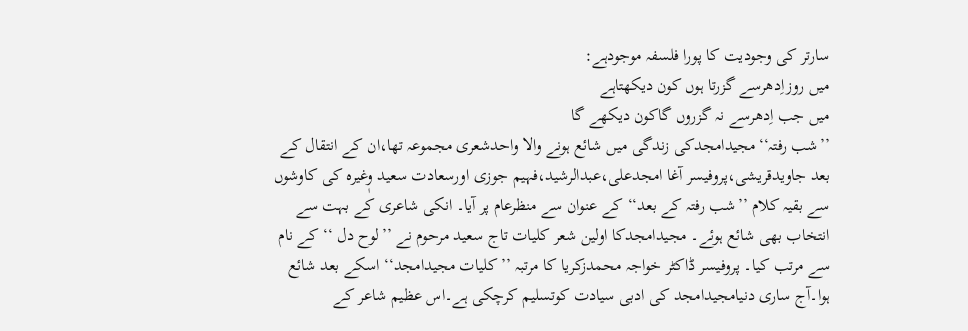سارتر کی وجودیت کا پورا فلسفہ موجودہے:
میں روزاِدھرسے گزرتا ہوں کون دیکھتاہے
میں جب اِدھرسے نہ گزروں گاکون دیکھے گا
’’شب رفتہ‘‘مجیدامجدکی زندگی میں شائع ہونے والا واحدشعری مجموعہ تھا،ان کے انتقال کے بعد جاویدقریشی،پروفیسر آغا امجدعلی،عبدالرشید،فہیم جوزی اورسعادت سعید وٖغیرہ کی کاوشوں سے بقیہ کلام ’’شب رفتہ کے بعد‘‘کے عنوان سے منظرعام پر آیا۔ انکی شاعری کے بہت سے انتخاب بھی شائع ہوئے۔ مجیدامجدکا اولین شعر کلیات تاج سعید مرحوم نے ’’لوح دل ‘‘کے نام سے مرتب کیا۔ پروفیسر ڈاکٹر خواجہ محمدزکریا کا مرتبہ ’’کلیات مجیدامجد‘‘ اسکے بعد شائع ہوا۔آج ساری دنیامجیدامجد کی ادبی سیادت کوتسلیم کرچکی ہے۔اس عظیم شاعر کے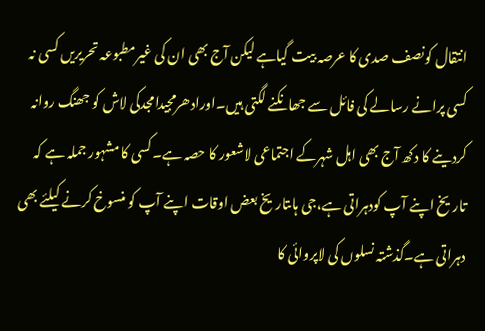انتقال کونصف صدی کا عرصہ بیت گیاہے لیکن آج بھی ان کی غیرمطبوعہ تحریریں کسی نہ کسی پرانے رسالے کی فائل سے جھانکنے لگتی ہیں۔اورادھرمجیدامجدکی لاش کو جھنگ روانہ کردینے کا دکھ آج بھی اہل شہرکے اجتماعی لاشعور کا حصہ ہے۔کسی کا مشہور جملہ ہے کہ تاریخ اپنے آپ کودہراتی ہے،جی ہاںتاریخ بعض اوقات اپنے آپ کو منسوخ کرنے کیلئے بھی دہراتی ہے۔گذشتہ نسلوں کی لاپروائی کا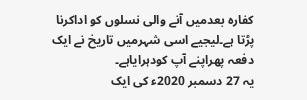کفارہ بعدمیں آنے والی نسلوں کو اداکرنا پڑتا ہے۔لیجیے اسی شہرمیں تاریخ نے ایک دفعہ پھراپنے آپ کودہرایاہے۔
یہ 27 دسمبر 2020ء کی ایک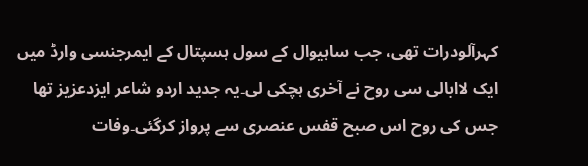کہرآلودرات تھی، جب ساہیوال کے سول ہسپتال کے ایمرجنسی وارڈ میں ایک لاابالی سی روح نے آخری ہچکی لی۔یہ جدید اردو شاعر ایزدعزیز تھا جس کی روح اس صبح قفس عنصری سے پرواز کرگئی۔وفات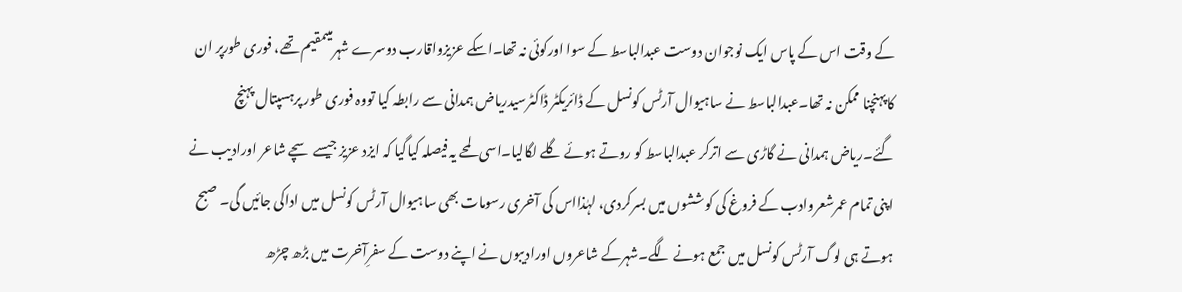کے وقت اس کے پاس ایک نوجوان دوست عبدالباسط کے سوا اورکوئی نہ تھا۔اسکے عزیزواقارب دوسرے شہرمیںمقیم تھے، فوری طورپر ان کاپہنچنا ممکن نہ تھا۔عبدالباسط نے ساہیوال آرٹس کونسل کے ڈائریکٹر ڈاکٹرسیدریاض ہمدانی سے رابطہ کیا تووہ فوری طور پرہسپتال پہنچ گئے۔ریاض ہمدانی نے گاڑی سے اترکر عبدالباسط کو روتے ہوئے گلے لگالیا۔اسی لمحے یہ فیصلہ کیاگیا کہ ایزد عزیز جیسے سچے شاعر اورادیب نے اپنی تمام عمرشعروادب کے فروغ کی کوششوں میں بسرکردی، لہٰذااس کی آخری رسومات بھی ساہیوال آرٹس کونسل میں اداکی جائیں گی۔ صبح ہوتے ہی لوگ آرٹس کونسل میں جمع ہونے لگے۔شہرکے شاعروں اورادیبوں نے اپنے دوست کے سفرِآخرت میں بڑھ چڑھ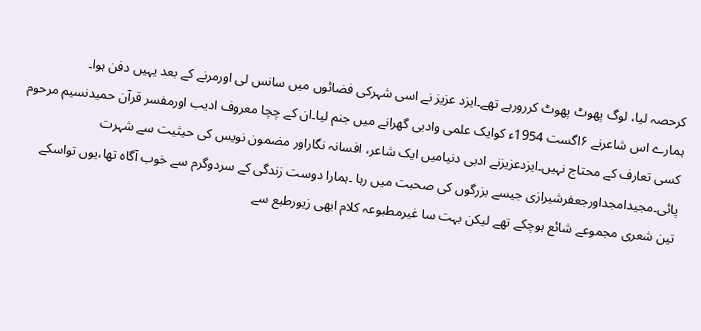کرحصہ لیا، لوگ پھوٹ پھوٹ کررورہے تھے۔ایزد عزیز نے اسی شہرکی فضائوں میں سانس لی اورمرنے کے بعد یہیں دفن ہوا۔
ہمارے اس شاعرنے ۶اگست 1954ء کوایک علمی وادبی گھرانے میں جنم لیا۔ان کے چچا معروف ادیب اورمفسر قرآن حمیدنسیم مرحوم کسی تعارف کے محتاج نہیں۔ایزدعزیزنے ادبی دنیامیں ایک شاعر، افسانہ نگاراور مضمون نویس کی حیثیت سے شہرت پائی۔مجیدامجداورجعفرشیرازی جیسے بزرگوں کی صحبت میں رہا ۔ہمارا دوست زندگی کے سردوگرم سے خوب آگاہ تھا،یوں تواسکے تین شعری مجموعے شائع ہوچکے تھے لیکن بہت سا غیرمطبوعہ کلام ابھی زیورطبع سے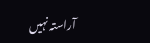آراستہ نہیں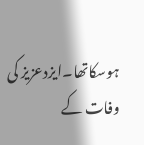ہوسکاتھا۔ایزدعزیز کی وفات کے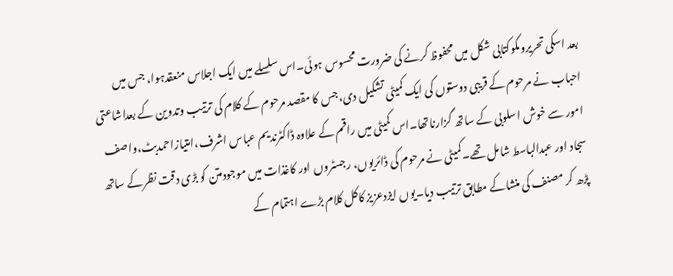بعد اسکی تحریروںکوکتابی شکل میں محفوظ کرنے کی ضرورت محسوس ہوئی۔اس سلسلے میں ایک اجلاس منعقدہوا، جس میں احباب نے مرحوم کے قریبی دوستوں کی ایک کمیٹی تشکیل دی،جس کا مقصد مرحوم کے کلام کی ترتیب وتدوین کے بعداشاعتی امور سے خوش اسلوبی کے ساتھ گزارناتھا۔اس کمیٹی میں راقم کے علاوہ ڈاکٹرندیم عباس اشرف،امتیازاحمدبٹ،واصف سجاد اور عبدالباسط شامل تھے۔کمیٹی نے مرحوم کی ڈائریوں، رجسٹروں اور کاغذات میں موجودمتن کو بڑی دقت نظرکے ساتھ پڑھ کر مصنف کی منشاکے مطابق ترتیب دیا۔یوں ایزدعزیز کاکل کلام بڑے اہتمام کے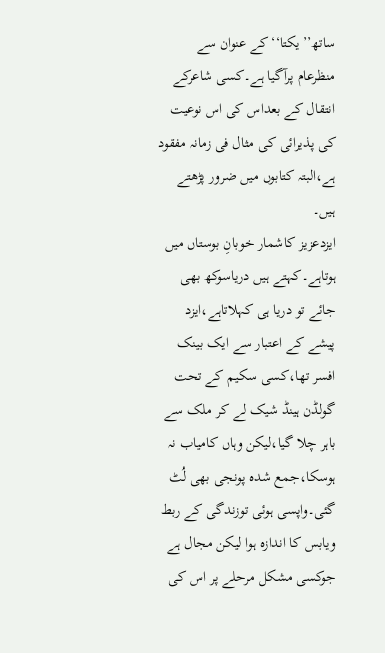ساتھ’’یکتا‘‘کے عنوان سے منظرعام پرآگیا ہے۔کسی شاعرکے انتقال کے بعداس کی اس نوعیت کی پذیرائی کی مثال فی زمانہ مفقود ہے،البتہ کتابوں میں ضرور پڑھتے ہیں۔
ایزدعزیز کاشمار خوبانِ بوستاں میں ہوتاہے۔کہتے ہیں دریاسوکھ بھی جائے تو دریا ہی کہلاتاہے،ایزد پیشے کے اعتبار سے ایک بینک افسر تھا،کسی سکیم کے تحت گولڈن ہینڈ شیک لے کر ملک سے باہر چلا گیا،لیکن وہاں کامیاب نہ ہوسکا،جمع شدہ پونجی بھی لُٹ گئی۔واپسی ہوئی توزندگی کے ربط ویابس کا اندازہ ہوا لیکن مجال ہے جوکسی مشکل مرحلے پر اس کی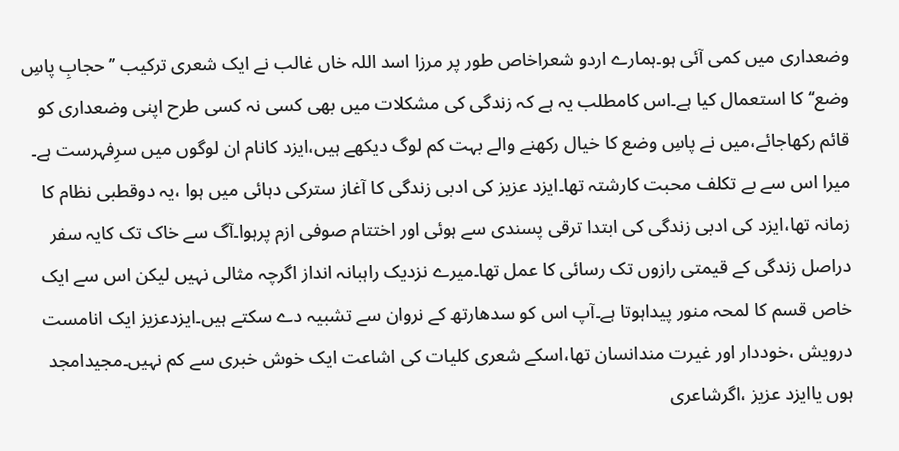وضعداری میں کمی آئی ہو۔ہمارے اردو شعراخاص طور پر مرزا اسد اللہ خاں غالب نے ایک شعری ترکیب ’’حجابِ پاسِ وضع‘‘کا استعمال کیا ہے۔اس کامطلب یہ ہے کہ زندگی کی مشکلات میں بھی کسی نہ کسی طرح اپنی وضعداری کو قائم رکھاجائے،میں نے پاسِ وضع کا خیال رکھنے والے بہت کم لوگ دیکھے ہیں،ایزد کانام ان لوگوں میں سرِفہرست ہے۔ میرا اس سے بے تکلف محبت کارشتہ تھا۔ایزد عزیز کی ادبی زندگی کا آغاز سترکی دہائی میں ہوا ،یہ دوقطبی نظام کا زمانہ تھا،ایزد کی ادبی زندگی کی ابتدا ترقی پسندی سے ہوئی اور اختتام صوفی ازم پرہوا۔آگ سے خاک تک کایہ سفر دراصل زندگی کے قیمتی رازوں تک رسائی کا عمل تھا۔میرے نزدیک راہبانہ انداز اگرچہ مثالی نہیں لیکن اس سے ایک خاص قسم کا لمحہ منور پیداہوتا ہے۔آپ اس کو سدھارتھ کے نروان سے تشبیہ دے سکتے ہیں۔ایزدعزیز ایک انامست درویش ،خوددار اور غیرت مندانسان تھا،اسکے شعری کلیات کی اشاعت ایک خوش خبری سے کم نہیں۔مجیدامجد ہوں یاایزد عزیز ،اگرشاعری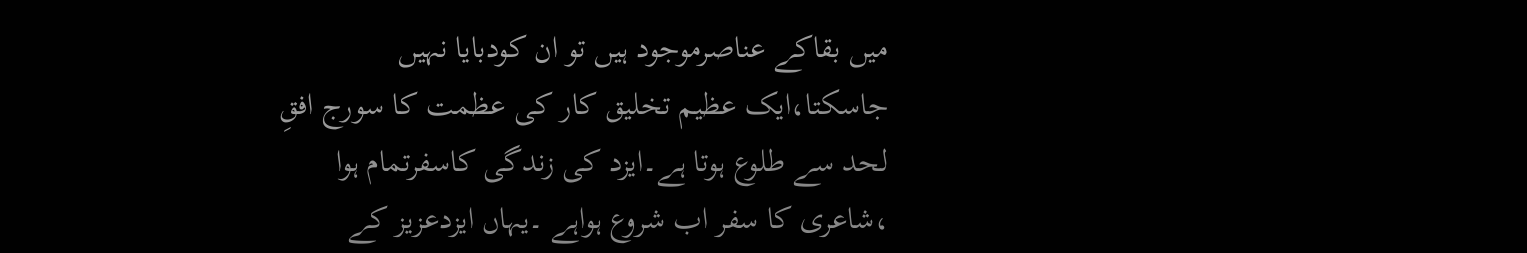میں بقاکے عناصرموجود ہیں تو ان کودبایا نہیں جاسکتا،ایک عظیم تخلیق کار کی عظمت کا سورج افقِ لحد سے طلوع ہوتا ہے۔ایزد کی زندگی کاسفرتمام ہوا ،شاعری کا سفر اب شروع ہواہے ۔یہاں ایزدعزیز کے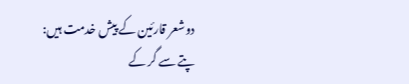دوشعر قارئین کے پیش خدمت ہیں:
پتے سے گر کے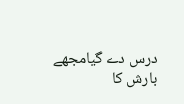درس دے گیامجھے
بارش کا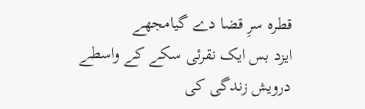قطرہ سرِ قضا دے گیامجھے
ایزد بس ایک نقرئی سکے کے واسطے
درویش زندگی کی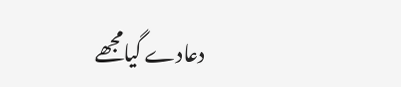دعادے گیامجھے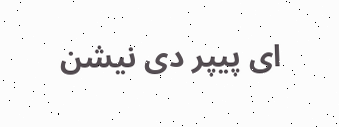ای پیپر دی نیشن